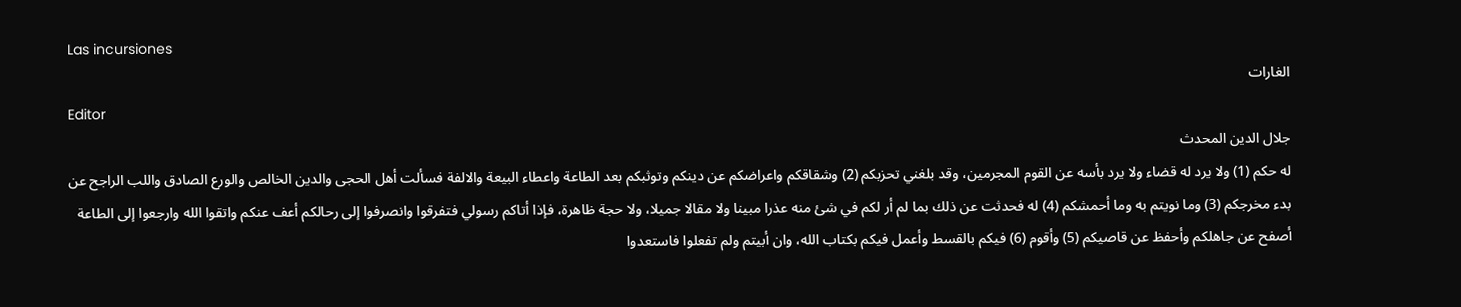Las incursiones
الغارات
Editor
جلال الدين المحدث
له حكم (1) ولا يرد له قضاء ولا يرد بأسه عن القوم المجرمين، وقد بلغني تحزبكم (2) وشقاقكم واعراضكم عن دينكم وتوثبكم بعد الطاعة واعطاء البيعة والالفة فسألت أهل الحجى والدين الخالص والورع الصادق واللب الراجح عن بدء مخرجكم (3) وما نويتم به وما أحمشكم (4) له فحدثت عن ذلك بما لم أر لكم في شئ منه عذرا مبينا ولا مقالا جميلا، ولا حجة ظاهرة، فإذا أتاكم رسولي فتفرقوا وانصرفوا إلى رحالكم أعف عنكم واتقوا الله وارجعوا إلى الطاعة أصفح عن جاهلكم وأحفظ عن قاصيكم (5) وأقوم (6) فيكم بالقسط وأعمل فيكم بكتاب الله، وان أبيتم ولم تفعلوا فاستعدوا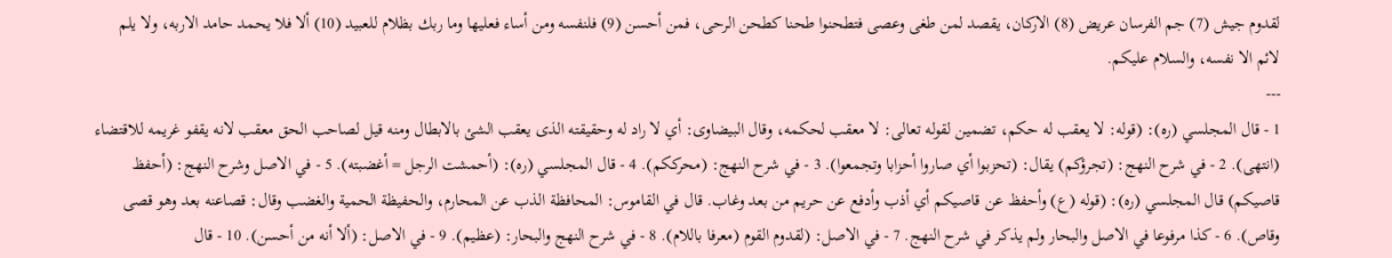لقدوم جيش (7) جم الفرسان عريض (8) الاركان، يقصد لمن طغى وعصى فتطحنوا طحنا كطحن الرحى، فمن أحسن (9) فلنفسه ومن أساء فعليها وما ربك بظلام للعبيد (10) ألا فلا يحمد حامد الاربه، ولا يلم لائم الا نفسه، والسلام عليكم.
---
1 - قال المجلسي (ره): (قوله: لا يعقب له حكم، تضمين لقوله تعالى: لا معقب لحكمه، وقال البيضاوى: أي لا راد له وحقيقته الذى يعقب الشئ بالابطال ومنه قيل لصاحب الحق معقب لانه يقفو غريمه للاقتضاء (انتهى). 2 - في شرح النهج: (تجرؤكم) يقال: (تحزبوا أي صاروا أحزابا وتجمعوا). 3 - في شرح النهج: (محرككم). 4 - قال المجلسي (ره): (أحمشت الرجل = أغضبته). 5 - في الاصل وشرح النهج: (أحفظ قاصيكم) قال المجلسي (ره): (قوله (ع) وأحفظ عن قاصيكم أي أذب وأدفع عن حريم من بعد وغاب. قال في القاموس: المحافظة الذب عن المحارم، والحفيظة الحمية والغضب وقال: قصاعنه بعد وهو قصى وقاص). 6 - كذا مرفوعا في الاصل والبحار ولم يذكر في شرح النهج. 7 - في الاصل: (لقدوم القوم (معرفا باللام). 8 - في شرح النهج والبحار: (عظيم). 9 - في الاصل: (ألا أنه من أحسن). 10 - قال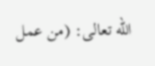الله تعالى: (من عمل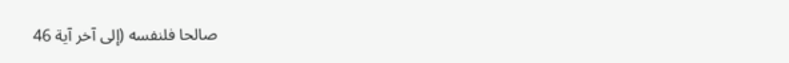صالحا فلنفسه (إلى آخر آية 46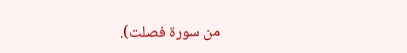من سورة فصلت).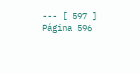--- [ 597 ]
Página 596